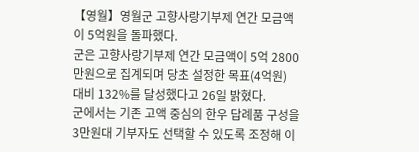【영월】영월군 고향사랑기부제 연간 모금액이 5억원을 돌파했다.
군은 고향사랑기부제 연간 모금액이 5억 2800만원으로 집계되며 당초 설정한 목표(4억원) 대비 132%를 달성했다고 26일 밝혔다.
군에서는 기존 고액 중심의 한우 답례품 구성을 3만원대 기부자도 선택할 수 있도록 조정해 이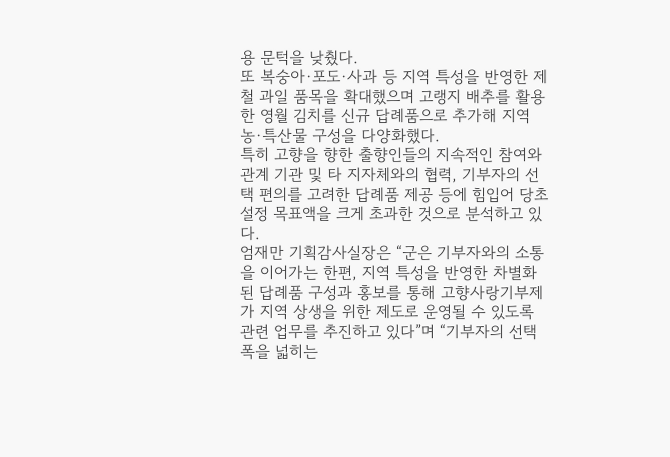용 문턱을 낮췄다.
또 복숭아·포도·사과 등 지역 특성을 반영한 제철 과일 품목을 확대했으며 고랭지 배추를 활용한 영월 김치를 신규 답례품으로 추가해 지역 농·특산물 구성을 다양화했다.
특히 고향을 향한 출향인들의 지속적인 참여와 관계 기관 및 타 지자체와의 협력, 기부자의 선택 편의를 고려한 답례품 제공 등에 힘입어 당초 설정 목표액을 크게 초과한 것으로 분석하고 있다.
엄재만 기획감사실장은 “군은 기부자와의 소통을 이어가는 한편, 지역 특성을 반영한 차별화된 답례품 구성과 홍보를 통해 고향사랑기부제가 지역 상생을 위한 제도로 운영될 수 있도록 관련 업무를 추진하고 있다”며 “기부자의 선택 폭을 넓히는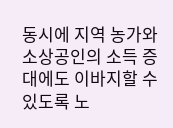동시에 지역 농가와 소상공인의 소득 증대에도 이바지할 수 있도록 노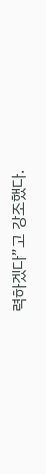력하겠다”고 강조했다.